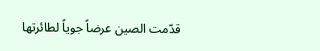قدّمت الصين عرضاً جوياً لطائرتها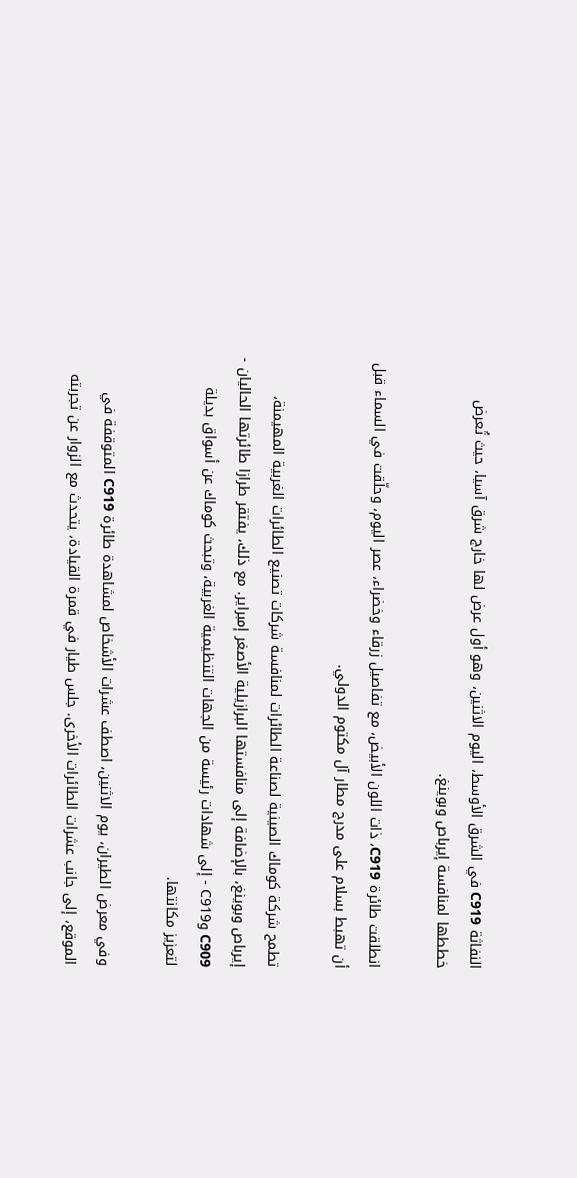النفاثة C919 في الشرق الأوسط، اليوم الاثنين، وهو أول عرض لها خارج شرق آسيا، حيث تُعرض خططها لمنافسة إيرباص وبوينغ.

انطلقت طائرة C919، ذات اللون الأبيض، مع تفاصيل زرقاء وخضراء، عصر اليوم، وحلّقت في السماء قبل أن تهبط بسلام على مدرج مطار آل مكتوم الدولي.

تطمح شركة كوماك الصينية لصناعة الطائرات لمنافسة شركات تصنيع الطائرات الغربية المهيمنة، إيرباص وبوينغ، بالإضافة إلى منافستها البرازيلية الأصغر إمبراير. مع ذلك، يفتقر طرازا طائرتها الحاليان - C909 وC919 - إلى شهادات رئيسة من الجهات التنظيمية الغربية، وتبحث كوماك عن أسواق بديلة لتعزيز مكانتها.

وفي معرض الطيران، يوم الاثنين، اصطف عشرات الأشخاص لمشاهدة طائرة C919 المتوقفة في الموقع، إلى جانب عشرات الطائرات الأخرى. جلس طيار في قمرة القيادة، يتحدث مع الزوار عن تجربته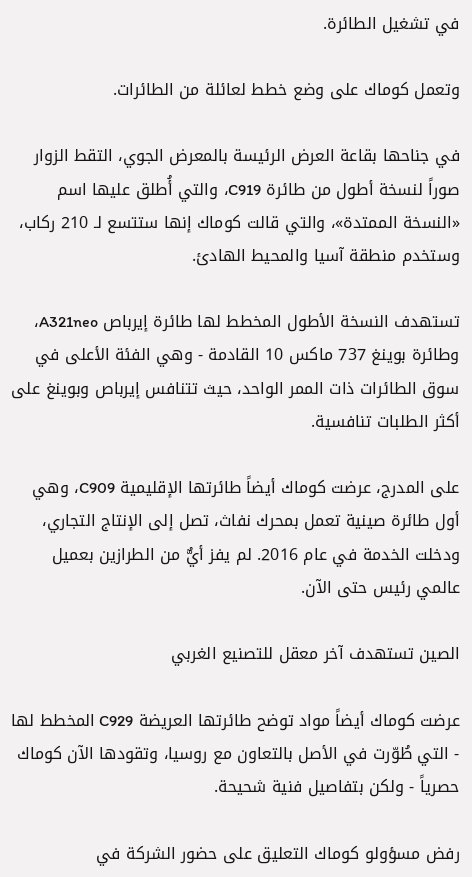في تشغيل الطائرة.

وتعمل كوماك على وضع خطط لعائلة من الطائرات.

في جناحها بقاعة العرض الرئيسة بالمعرض الجوي، التقط الزوار صوراً لنسخة أطول من طائرة C919، والتي أُطلق عليها اسم «النسخة الممتدة»، والتي قالت كوماك إنها ستتسع لـ 210 ركاب، وستخدم منطقة آسيا والمحيط الهادئ.

تستهدف النسخة الأطول المخطط لها طائرة إيرباص A321neo، وطائرة بوينغ 737 ماكس 10 القادمة - وهي الفئة الأعلى في سوق الطائرات ذات الممر الواحد، حيث تتنافس إيرباص وبوينغ على أكثر الطلبات تنافسية.

على المدرج، عرضت كوماك أيضاً طائرتها الإقليمية C909، وهي أول طائرة صينية تعمل بمحرك نفاث، تصل إلى الإنتاج التجاري، ودخلت الخدمة في عام 2016. لم يفز أيٌّ من الطرازين بعميل عالمي رئيس حتى الآن.

الصين تستهدف آخر معقل للتصنيع الغربي

عرضت كوماك أيضاً مواد توضح طائرتها العريضة C929 المخطط لها - التي طُوّرت في الأصل بالتعاون مع روسيا، وتقودها الآن كوماك حصرياً - ولكن بتفاصيل فنية شحيحة.

رفض مسؤولو كوماك التعليق على حضور الشركة في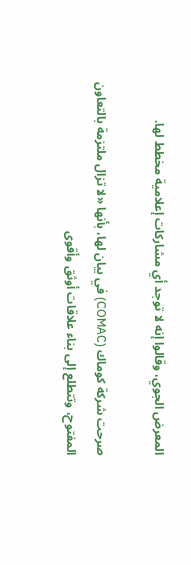المعرض الجوي، وقالوا إنه لا توجد أي مشاركات إعلامية مخطط لها.

صرحت شركة كوماك (COMAC) في بيان لها، بأنها «لا تزال ملتزمة بالتعاون المفتوح، وتتطلع إلى بناء علاقات أوثق وأقوى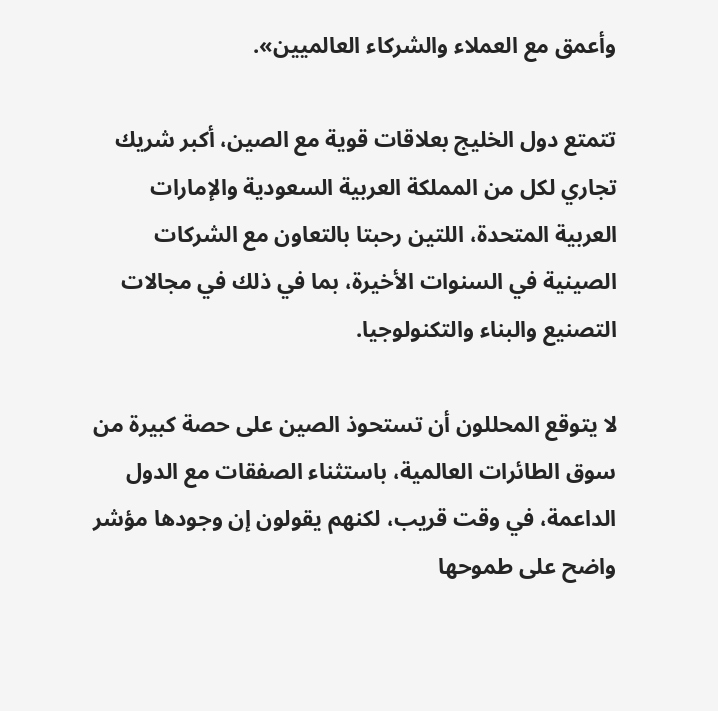وأعمق مع العملاء والشركاء العالميين».

تتمتع دول الخليج بعلاقات قوية مع الصين، أكبر شريك تجاري لكل من المملكة العربية السعودية والإمارات العربية المتحدة، اللتين رحبتا بالتعاون مع الشركات الصينية في السنوات الأخيرة، بما في ذلك في مجالات التصنيع والبناء والتكنولوجيا.

لا يتوقع المحللون أن تستحوذ الصين على حصة كبيرة من سوق الطائرات العالمية، باستثناء الصفقات مع الدول الداعمة، في وقت قريب، لكنهم يقولون إن وجودها مؤشر واضح على طموحها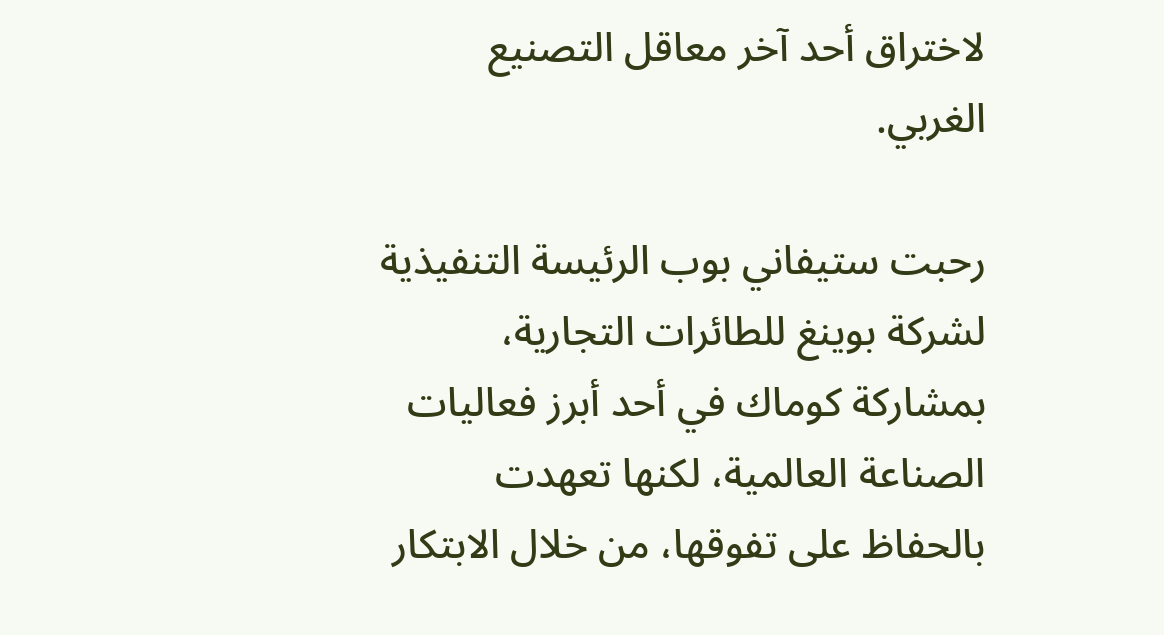لاختراق أحد آخر معاقل التصنيع الغربي.

رحبت ستيفاني بوب الرئيسة التنفيذية لشركة بوينغ للطائرات التجارية، بمشاركة كوماك في أحد أبرز فعاليات الصناعة العالمية، لكنها تعهدت بالحفاظ على تفوقها، من خلال الابتكار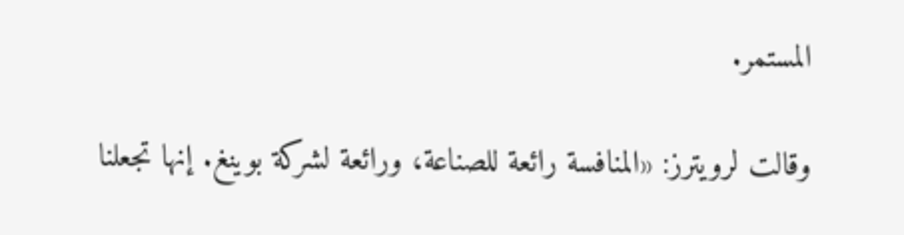المستمر.

وقالت لرويترز: «المنافسة رائعة للصناعة، ورائعة لشركة بوينغ. إنها تجعلنا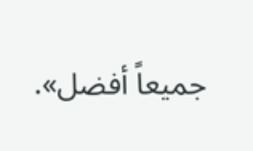جميعاً أفضل».